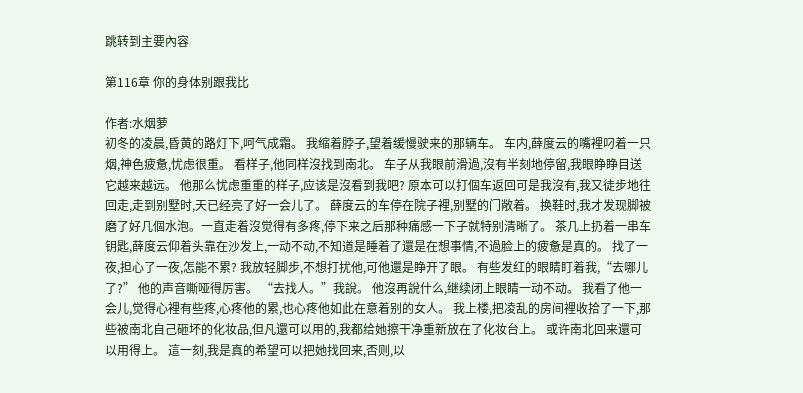跳转到主要內容

第116章 你的身体别跟我比

作者:水烟萝
初冬的凌晨,昏黄的路灯下,呵气成霜。 我缩着脖子,望着缓慢驶来的那辆车。 车内,薛度云的嘴裡叼着一只烟,神色疲惫,忧虑很重。 看样子,他同样沒找到南北。 车子从我眼前滑過,沒有半刻地停留,我眼睁睁目送它越来越远。 他那么忧虑重重的样子,应该是沒看到我吧? 原本可以打個车返回可是我沒有,我又徒步地往回走,走到别墅时,天已经亮了好一会儿了。 薛度云的车停在院子裡,别墅的门敞着。 换鞋时,我才发现脚被磨了好几個水泡。一直走着沒觉得有多疼,停下来之后那种痛感一下子就特别清晰了。 茶几上扔着一串车钥匙,薛度云仰着头靠在沙发上,一动不动,不知道是睡着了還是在想事情,不過脸上的疲惫是真的。 找了一夜,担心了一夜,怎能不累? 我放轻脚步,不想打扰他,可他還是睁开了眼。 有些发红的眼睛盯着我,“去哪儿了?” 他的声音嘶哑得厉害。 “去找人。”我說。 他沒再說什么,继续闭上眼睛一动不动。 我看了他一会儿,觉得心裡有些疼,心疼他的累,也心疼他如此在意着别的女人。 我上楼,把凌乱的房间裡收拾了一下,那些被南北自己砸坏的化妆品,但凡還可以用的,我都给她擦干净重新放在了化妆台上。 或许南北回来還可以用得上。 這一刻,我是真的希望可以把她找回来,否则,以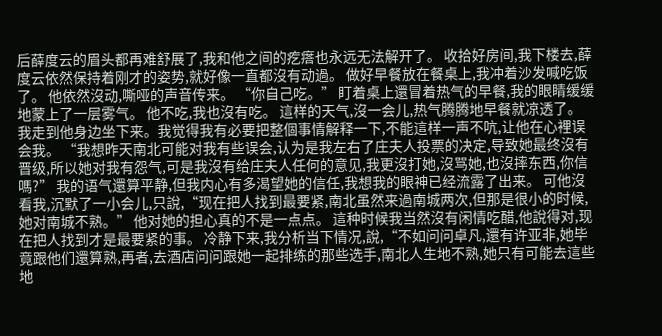后薛度云的眉头都再难舒展了,我和他之间的疙瘩也永远无法解开了。 收拾好房间,我下楼去,薛度云依然保持着刚才的姿势,就好像一直都沒有动過。 做好早餐放在餐桌上,我冲着沙发喊吃饭了。 他依然沒动,嘶哑的声音传来。 “你自己吃。” 盯着桌上還冒着热气的早餐,我的眼睛缓缓地蒙上了一层雾气。 他不吃,我也沒有吃。 這样的天气,沒一会儿,热气腾腾地早餐就凉透了。 我走到他身边坐下来。我觉得我有必要把整個事情解释一下,不能這样一声不吭,让他在心裡误会我。 “我想昨天南北可能对我有些误会,认为是我左右了庄夫人投票的决定,导致她最终沒有晋级,所以她对我有怨气,可是我沒有给庄夫人任何的意见,我更沒打她,沒骂她,也沒摔东西,你信嗎?” 我的语气還算平静,但我内心有多渴望她的信任,我想我的眼神已经流露了出来。 可他沒看我,沉默了一小会儿,只說,“现在把人找到最要紧,南北虽然来過南城两次,但那是很小的时候,她对南城不熟。” 他对她的担心真的不是一点点。 這种时候我当然沒有闲情吃醋,他說得对,现在把人找到才是最要紧的事。 冷静下来,我分析当下情况,說,“不如问问卓凡,還有许亚非,她毕竟跟他们還算熟,再者,去酒店问问跟她一起排练的那些选手,南北人生地不熟,她只有可能去這些地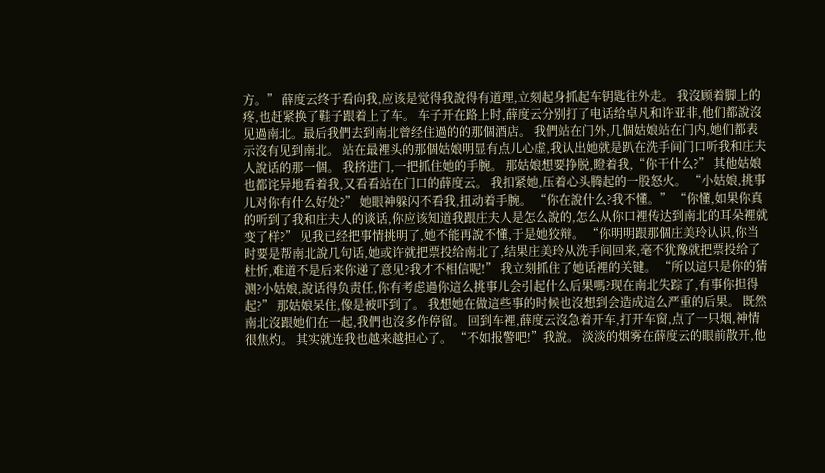方。” 薛度云终于看向我,应该是觉得我說得有道理,立刻起身抓起车钥匙往外走。 我沒顾着脚上的疼,也赶紧换了鞋子跟着上了车。 车子开在路上时,薛度云分别打了电话给卓凡和许亚非,他们都說沒见過南北。最后我們去到南北曾经住過的的那個酒店。 我們站在门外,几個姑娘站在门内,她们都表示沒有见到南北。 站在最裡头的那個姑娘明显有点儿心虚,我认出她就是趴在洗手间门口听我和庄夫人說话的那一個。 我挤进门,一把抓住她的手腕。 那姑娘想要挣脱,瞪着我,“你干什么?” 其他姑娘也都诧异地看着我,又看看站在门口的薛度云。 我扣紧她,压着心头腾起的一股怒火。 “小姑娘,挑事儿对你有什么好处?” 她眼神躲闪不看我,扭动着手腕。 “你在說什么?我不懂。” “你懂,如果你真的听到了我和庄夫人的谈话,你应该知道我跟庄夫人是怎么說的,怎么从你口裡传达到南北的耳朵裡就变了样?” 见我已经把事情挑明了,她不能再說不懂,于是她狡辩。 “你明明跟那個庄美玲认识,你当时要是帮南北說几句话,她或许就把票投给南北了,结果庄美玲从洗手间回来,毫不犹豫就把票投给了杜忻,难道不是后来你递了意见?我才不相信呢!” 我立刻抓住了她话裡的关键。 “所以這只是你的猜测?小姑娘,說话得负责任,你有考虑過你這么挑事儿会引起什么后果嗎?现在南北失踪了,有事你担得起?” 那姑娘呆住,像是被吓到了。 我想她在做這些事的时候也沒想到会造成這么严重的后果。 既然南北沒跟她们在一起,我們也沒多作停留。 回到车裡,薛度云沒急着开车,打开车窗,点了一只烟,神情很焦灼。 其实就连我也越来越担心了。 “不如报警吧!”我說。 淡淡的烟雾在薛度云的眼前散开,他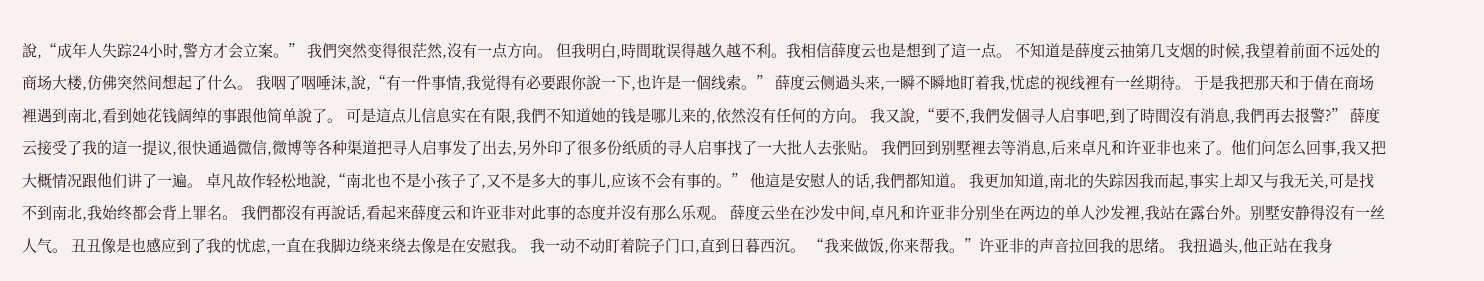說,“成年人失踪24小时,警方才会立案。” 我們突然变得很茫然,沒有一点方向。 但我明白,時間耽误得越久越不利。我相信薛度云也是想到了這一点。 不知道是薛度云抽第几支烟的时候,我望着前面不远处的商场大楼,仿佛突然间想起了什么。 我咽了咽唾沫,說,“有一件事情,我觉得有必要跟你說一下,也许是一個线索。” 薛度云侧過头来,一瞬不瞬地盯着我,忧虑的视线裡有一丝期待。 于是我把那天和于倩在商场裡遇到南北,看到她花钱阔绰的事跟他简单說了。 可是這点儿信息实在有限,我們不知道她的钱是哪儿来的,依然沒有任何的方向。 我又說,“要不,我們发個寻人启事吧,到了時間沒有消息,我們再去报警?” 薛度云接受了我的這一提议,很快通過微信,微博等各种渠道把寻人启事发了出去,另外印了很多份纸质的寻人启事找了一大批人去张贴。 我們回到别墅裡去等消息,后来卓凡和许亚非也来了。他们问怎么回事,我又把大概情况跟他们讲了一遍。 卓凡故作轻松地說,“南北也不是小孩子了,又不是多大的事儿,应该不会有事的。” 他這是安慰人的话,我們都知道。 我更加知道,南北的失踪因我而起,事实上却又与我无关,可是找不到南北,我始终都会背上罪名。 我們都沒有再說话,看起来薛度云和许亚非对此事的态度并沒有那么乐观。 薛度云坐在沙发中间,卓凡和许亚非分别坐在两边的单人沙发裡,我站在露台外。别墅安静得沒有一丝人气。 丑丑像是也感应到了我的忧虑,一直在我脚边绕来绕去像是在安慰我。 我一动不动盯着院子门口,直到日暮西沉。 “我来做饭,你来帮我。”许亚非的声音拉回我的思绪。 我扭過头,他正站在我身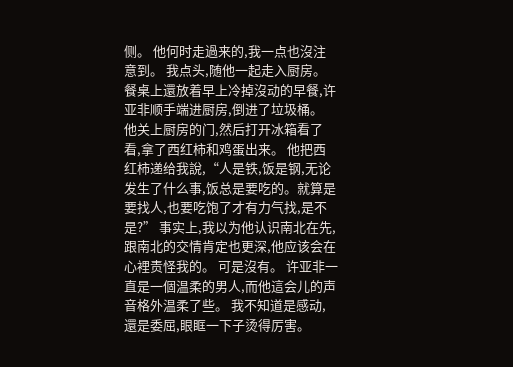侧。 他何时走過来的,我一点也沒注意到。 我点头,随他一起走入厨房。 餐桌上還放着早上冷掉沒动的早餐,许亚非顺手端进厨房,倒进了垃圾桶。 他关上厨房的门,然后打开冰箱看了看,拿了西红柿和鸡蛋出来。 他把西红柿递给我說,“人是铁,饭是钢,无论发生了什么事,饭总是要吃的。就算是要找人,也要吃饱了才有力气找,是不是?” 事实上,我以为他认识南北在先,跟南北的交情肯定也更深,他应该会在心裡责怪我的。 可是沒有。 许亚非一直是一個温柔的男人,而他這会儿的声音格外温柔了些。 我不知道是感动,還是委屈,眼眶一下子烫得厉害。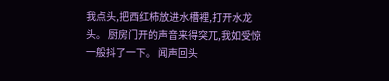我点头,把西红柿放进水槽裡,打开水龙头。 厨房门开的声音来得突兀,我如受惊一般抖了一下。 闻声回头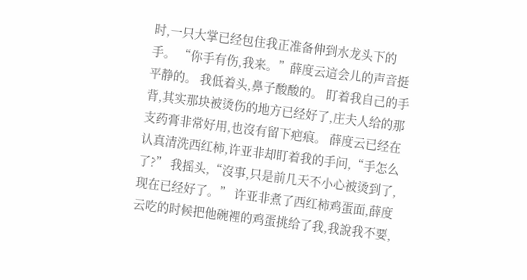时,一只大掌已经包住我正准备伸到水龙头下的手。 “你手有伤,我来。”薛度云這会儿的声音挺平静的。 我低着头,鼻子酸酸的。 盯着我自己的手背,其实那块被烫伤的地方已经好了,庄夫人给的那支药膏非常好用,也沒有留下疤痕。 薛度云已经在认真清洗西红柿,许亚非却盯着我的手问,“手怎么了?” 我摇头,“沒事,只是前几天不小心被烫到了,现在已经好了。” 许亚非煮了西红柿鸡蛋面,薛度云吃的时候把他碗裡的鸡蛋挑给了我,我說我不要,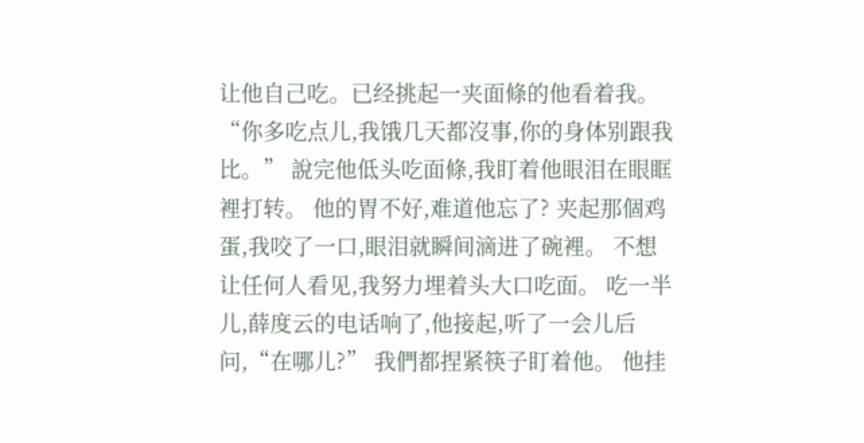让他自己吃。已经挑起一夹面條的他看着我。 “你多吃点儿,我饿几天都沒事,你的身体别跟我比。” 說完他低头吃面條,我盯着他眼泪在眼眶裡打转。 他的胃不好,难道他忘了? 夹起那個鸡蛋,我咬了一口,眼泪就瞬间滴进了碗裡。 不想让任何人看见,我努力埋着头大口吃面。 吃一半儿,薛度云的电话响了,他接起,听了一会儿后问,“在哪儿?” 我們都捏紧筷子盯着他。 他挂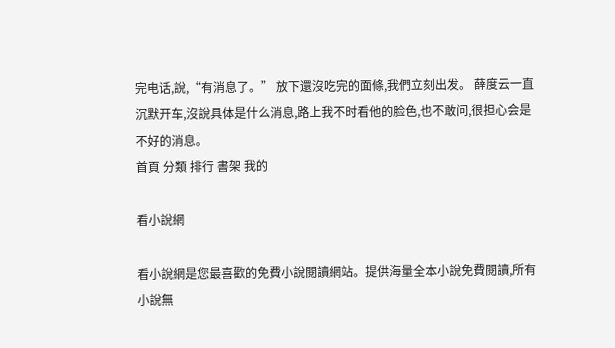完电话,說,“有消息了。” 放下還沒吃完的面條,我們立刻出发。 薛度云一直沉默开车,沒說具体是什么消息,路上我不时看他的脸色,也不敢问,很担心会是不好的消息。
首頁 分類 排行 書架 我的

看小說網

看小說網是您最喜歡的免費小說閱讀網站。提供海量全本小說免費閱讀,所有小說無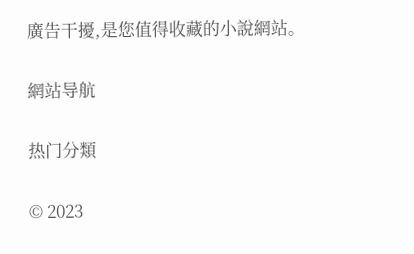廣告干擾,是您值得收藏的小說網站。

網站导航

热门分類

© 2023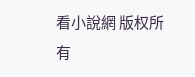看小說網 版权所有